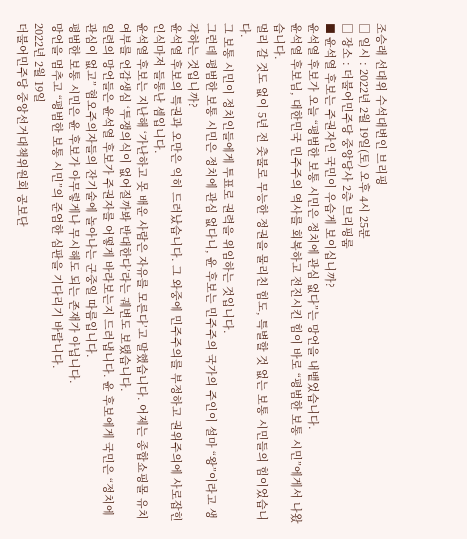조승래 선대위 수석대변인 브리핑
□ 일시 : 2022년 2월 19일(토) 오후 4시 25분
□ 장소 : 더불어민주당 중앙당사 2층 브리핑룸
■ 윤석열 후보는 주권자인 국민이 우습게 보이십니까?
윤석열 후보가 오늘 “평범한 보통 시민은 정치에 관심 없다”는 망언을 내뱉었습니다.
윤석열 후보님, 대한민국 민주주의 역사를 회복하고 전진시킨 힘이 바로 “평범한 보통 시민”에게서 나왔습니다.
멀리 갈 것도 없이 5년 전 촛불로 무능한 정권을 물리친 힘도, 특별할 것 없는 보통 시민들의 힘이었습니다.
그 보통 시민이 정치인들에게 투표로 권력을 위임하는 것입니다.
그런데 평범한 보통 시민은 정치에 관심 없다니, 윤 후보는 민주주의 국가의 주인이 설마 “왕”이라고 생각하는 것입니까?
윤석열 후보의 특권과 오만은 익히 드러났습니다. 그 와중에 민주주의를 부정하고 권위주의에 사로잡힌 인식마저 들통난 셈입니다.
윤석열 후보는 지난해 ‘가난하고 못 배운 사람은 자유를 모른다’고 말했습니다. 어제는 종합쇼핑몰 유치 여부를 언감생심 ‘투쟁의식이 없어질까봐 반대한다’라는 궤변도 보탰습니다.
일련의 망언들은 윤석열 후보가 주권자를 어떻게 바라보는지 드러냅니다. 윤 후보에게 국민은 “정치에 관심이 없고” 혐오주의자들의 잔기술에 놀아나는 군중일 따름입니다.
평범한 보통 시민은 윤 후보가 아무렇게나 무시해도 되는 존재가 아닙니다.
망언을 멈추고 “평범한 보통 시민”의 준엄한 심판을 기다리기 바랍니다.
2022년 2월 19일
더불어민주당 중앙선거대책위원회 공보단